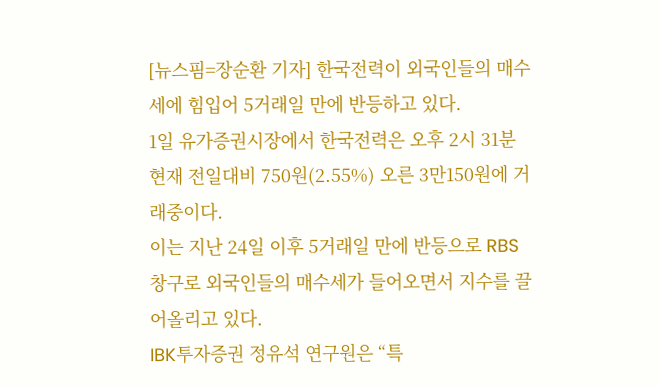[뉴스핌=장순환 기자] 한국전력이 외국인들의 매수세에 힘입어 5거래일 만에 반등하고 있다.
1일 유가증권시장에서 한국전력은 오후 2시 31분 현재 전일대비 750원(2.55%) 오른 3만150원에 거래중이다.
이는 지난 24일 이후 5거래일 만에 반등으로 RBS 창구로 외국인들의 매수세가 들어오면서 지수를 끌어올리고 있다.
IBK투자증권 정유석 연구원은 “특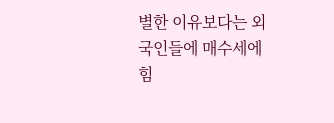별한 이유보다는 외국인들에 매수세에 힘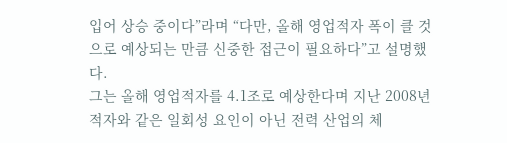입어 상승 중이다”라며 “다만, 올해 영업적자 폭이 클 것으로 예상되는 만큼 신중한 접근이 필요하다”고 설명했다.
그는 올해 영업적자를 4.1조로 예상한다며 지난 2008년 적자와 같은 일회성 요인이 아닌 전력 산업의 체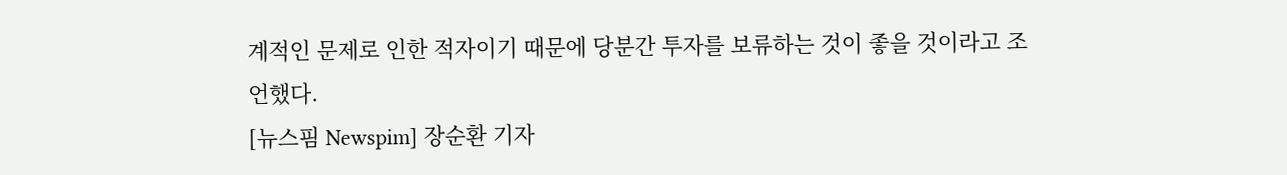계적인 문제로 인한 적자이기 때문에 당분간 투자를 보류하는 것이 좋을 것이라고 조언했다.
[뉴스핌 Newspim] 장순환 기자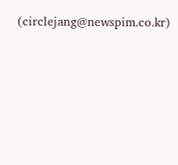(circlejang@newspim.co.kr)